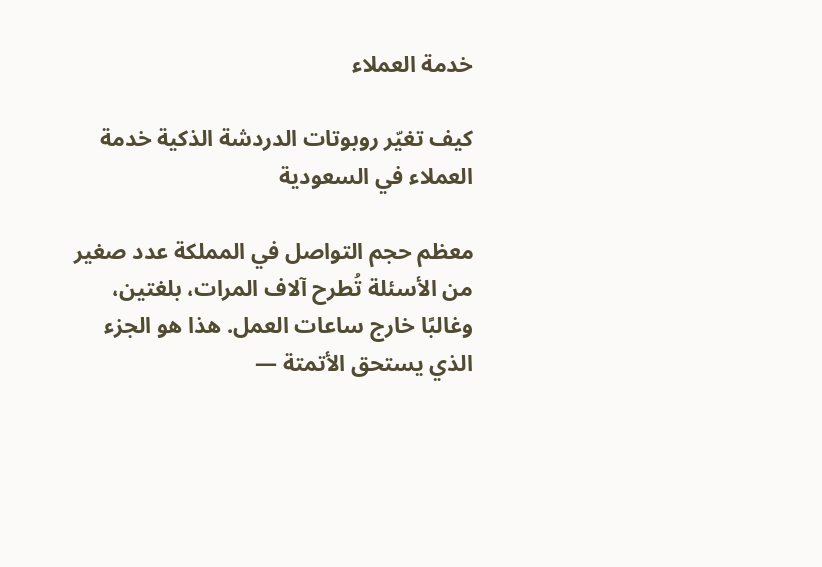خدمة العملاء

كيف تغيّر روبوتات الدردشة الذكية خدمة العملاء في السعودية

معظم حجم التواصل في المملكة عدد صغير من الأسئلة تُطرح آلاف المرات، بلغتين، وغالبًا خارج ساعات العمل. هذا هو الجزء الذي يستحق الأتمتة —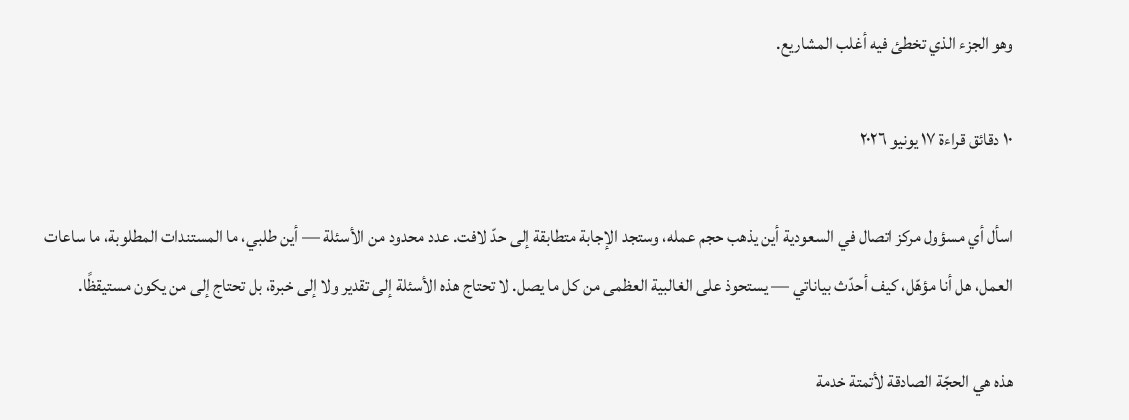وهو الجزء الذي تخطئ فيه أغلب المشاريع.

١٠ دقائق قراءة ١٧ يونيو ٢٠٢٦

اسأل أي مسؤول مركز اتصال في السعودية أين يذهب حجم عمله، وستجد الإجابة متطابقة إلى حدّ لافت. عدد محدود من الأسئلة — أين طلبي، ما المستندات المطلوبة، ما ساعات العمل، هل أنا مؤهّل، كيف أحدّث بياناتي — يستحوذ على الغالبية العظمى من كل ما يصل. لا تحتاج هذه الأسئلة إلى تقدير ولا إلى خبرة، بل تحتاج إلى من يكون مستيقظًا.

هذه هي الحجّة الصادقة لأتمتة خدمة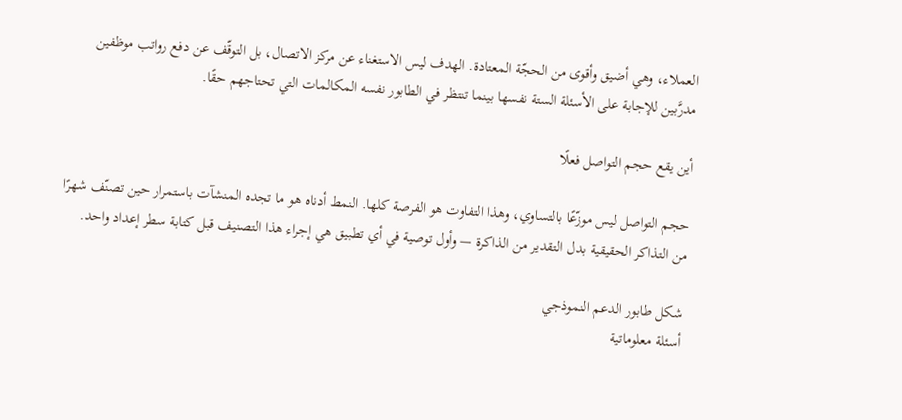العملاء، وهي أضيق وأقوى من الحجّة المعتادة. الهدف ليس الاستغناء عن مركز الاتصال، بل التوقّف عن دفع رواتب موظفين مدرَّبين للإجابة على الأسئلة الستة نفسها بينما تنتظر في الطابور نفسه المكالمات التي تحتاجهم حقًا.

أين يقع حجم التواصل فعلًا

حجم التواصل ليس موزّعًا بالتساوي، وهذا التفاوت هو الفرصة كلها. النمط أدناه هو ما تجده المنشآت باستمرار حين تصنّف شهرًا من التذاكر الحقيقية بدل التقدير من الذاكرة — وأول توصية في أي تطبيق هي إجراء هذا التصنيف قبل كتابة سطر إعداد واحد.

شكل طابور الدعم النموذجي
أسئلة معلوماتية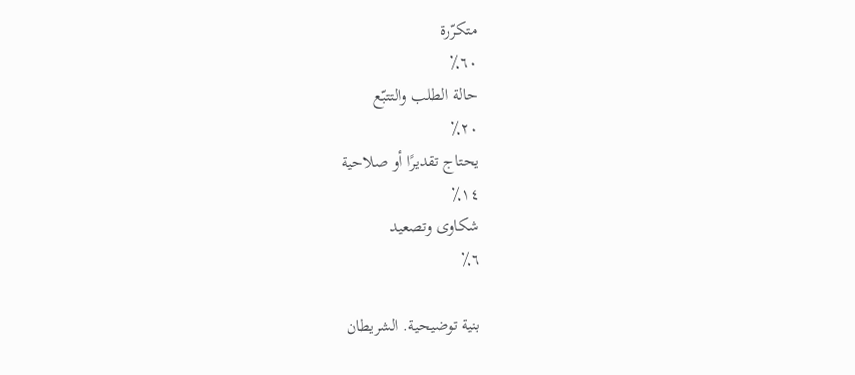متكرّرة
٦٠٪
حالة الطلب والتتبّع
٢٠٪
يحتاج تقديرًا أو صلاحية
١٤٪
شكاوى وتصعيد
٦٪

بنية توضيحية. الشريطان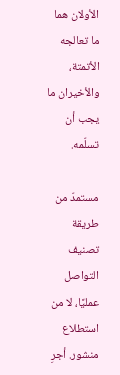الأولان هما ما تعالجه الأتمتة، والأخيران ما يجب أن تسلّمه.

مستمدّ من طريقة تصنيف التواصل عمليًا، لا من استطلاع منشور. أجرِ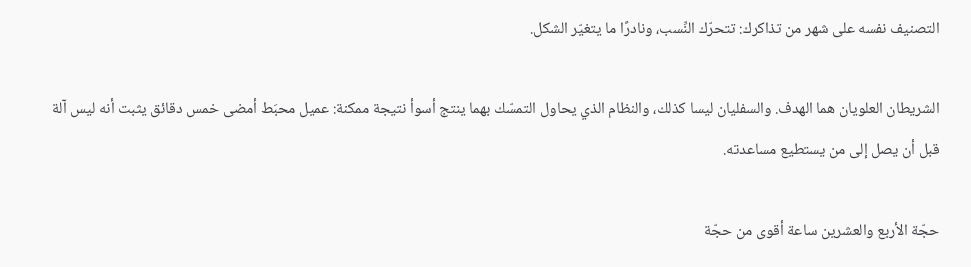التصنيف نفسه على شهر من تذاكرك: تتحرّك النِّسب، ونادرًا ما يتغيّر الشكل.

الشريطان العلويان هما الهدف. والسفليان ليسا كذلك، والنظام الذي يحاول التمسّك بهما ينتج أسوأ نتيجة ممكنة: عميل محبَط أمضى خمس دقائق يثبت أنه ليس آلة قبل أن يصل إلى من يستطيع مساعدته.

حجّة الأربع والعشرين ساعة أقوى من حجّة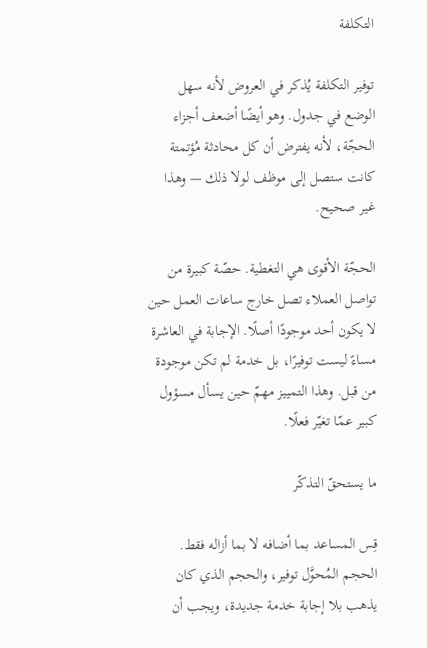التكلفة

توفير التكلفة يُذكر في العروض لأنه سهل الوضع في جدول. وهو أيضًا أضعف أجزاء الحجّة، لأنه يفترض أن كل محادثة مُؤتمتة كانت ستصل إلى موظف لولا ذلك — وهذا غير صحيح.

الحجّة الأقوى هي التغطية. حصّة كبيرة من تواصل العملاء تصل خارج ساعات العمل حين لا يكون أحد موجودًا أصلًا. الإجابة في العاشرة مساءً ليست توفيرًا، بل خدمة لم تكن موجودة من قبل. وهذا التمييز مهمّ حين يسأل مسؤول كبير عمّا تغيّر فعلًا.

ما يستحقّ التذكّر

قِس المساعد بما أضافه لا بما أزاله فقط. الحجم المُحوَّل توفير، والحجم الذي كان يذهب بلا إجابة خدمة جديدة، ويجب أن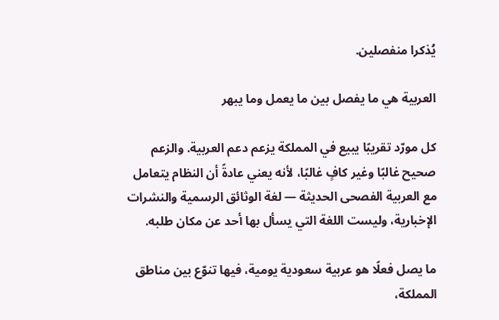يُذكرا منفصلين.

العربية هي ما يفصل بين ما يعمل وما يبهر

كل مورّد تقريبًا يبيع في المملكة يزعم دعم العربية. والزعم صحيح غالبًا وغير كافٍ غالبًا، لأنه يعني عادةً أن النظام يتعامل مع العربية الفصحى الحديثة — لغة الوثائق الرسمية والنشرات الإخبارية، وليست اللغة التي يسأل بها أحد عن مكان طلبه.

ما يصل فعلًا هو عربية سعودية يومية، فيها تنوّع بين مناطق المملكة،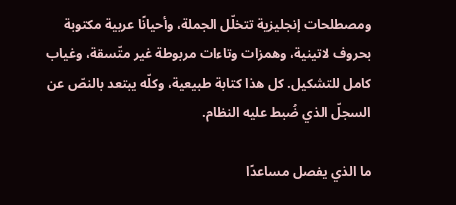ومصطلحات إنجليزية تتخلّل الجملة، وأحيانًا عربية مكتوبة بحروف لاتينية، وهمزات وتاءات مربوطة غير متّسقة، وغياب كامل للتشكيل. كل هذا كتابة طبيعية، وكلّه يبتعد بالنصّ عن السجلّ الذي ضُبط عليه النظام.

ما الذي يفصل مساعدًا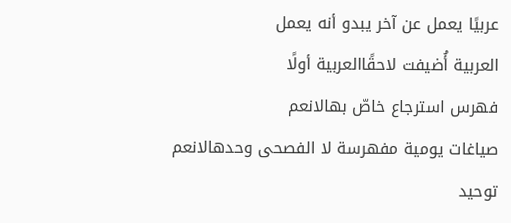عربيًا يعمل عن آخر يبدو أنه يعمل
العربية أُضيفت لاحقًاالعربية أولًا
فهرس استرجاع خاصّ بهالانعم
صياغات يومية مفهرسة لا الفصحى وحدهالانعم
توحيد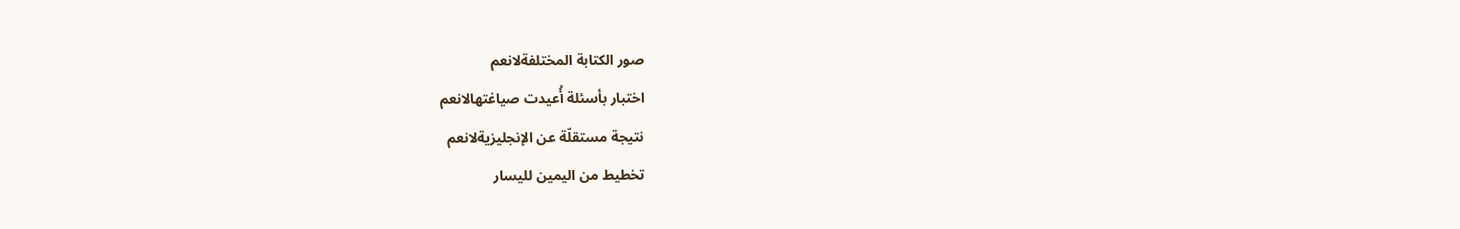صور الكتابة المختلفةلانعم
اختبار بأسئلة أُعيدت صياغتهالانعم
نتيجة مستقلّة عن الإنجليزيةلانعم
تخطيط من اليمين لليسار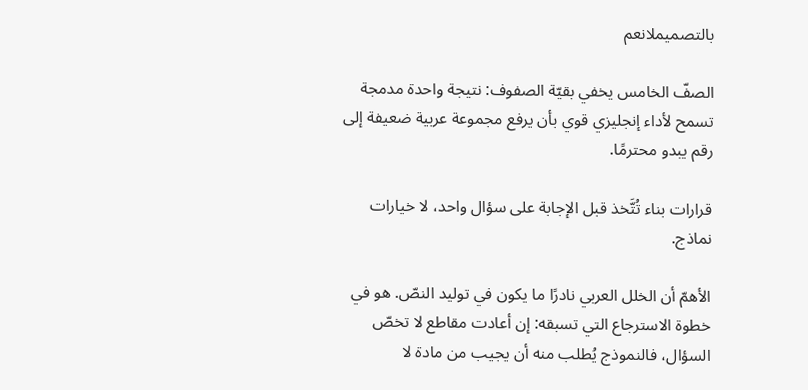بالتصميملانعم

الصفّ الخامس يخفي بقيّة الصفوف: نتيجة واحدة مدمجة تسمح لأداء إنجليزي قوي بأن يرفع مجموعة عربية ضعيفة إلى رقم يبدو محترمًا.

قرارات بناء تُتَّخذ قبل الإجابة على سؤال واحد، لا خيارات نماذج.

الأهمّ أن الخلل العربي نادرًا ما يكون في توليد النصّ. هو في خطوة الاسترجاع التي تسبقه: إن أعادت مقاطع لا تخصّ السؤال، فالنموذج يُطلب منه أن يجيب من مادة لا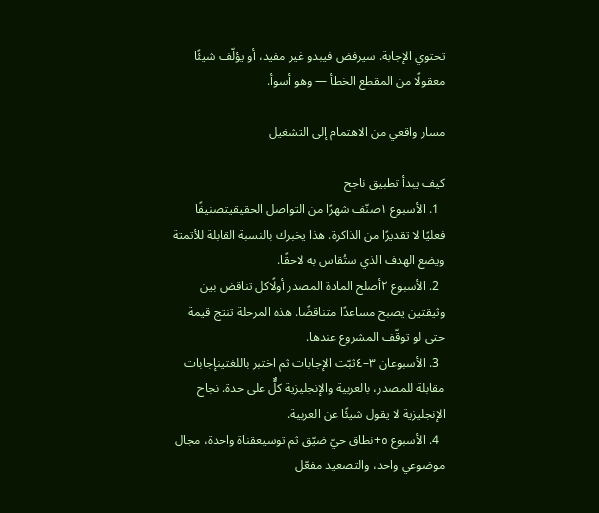تحتوي الإجابة. سيرفض فيبدو غير مفيد، أو يؤلّف شيئًا معقولًا من المقطع الخطأ — وهو أسوأ.

مسار واقعي من الاهتمام إلى التشغيل

كيف يبدأ تطبيق ناجح
  1. الأسبوع ١صنّف شهرًا من التواصل الحقيقيتصنيفًا فعليًا لا تقديرًا من الذاكرة. هذا يخبرك بالنسبة القابلة للأتمتة ويضع الهدف الذي ستُقاس به لاحقًا.
  2. الأسبوع ٢أصلح المادة المصدر أولًاكل تناقض بين وثيقتين يصبح مساعدًا متناقضًا. هذه المرحلة تنتج قيمة حتى لو توقّف المشروع عندها.
  3. الأسبوعان ٣–٤ثبّت الإجابات ثم اختبر باللغتينإجابات مقابلة للمصدر، بالعربية والإنجليزية كلٌّ على حدة. نجاح الإنجليزية لا يقول شيئًا عن العربية.
  4. الأسبوع ٥+نطاق حيّ ضيّق ثم توسيعقناة واحدة، مجال موضوعي واحد، والتصعيد مفعّل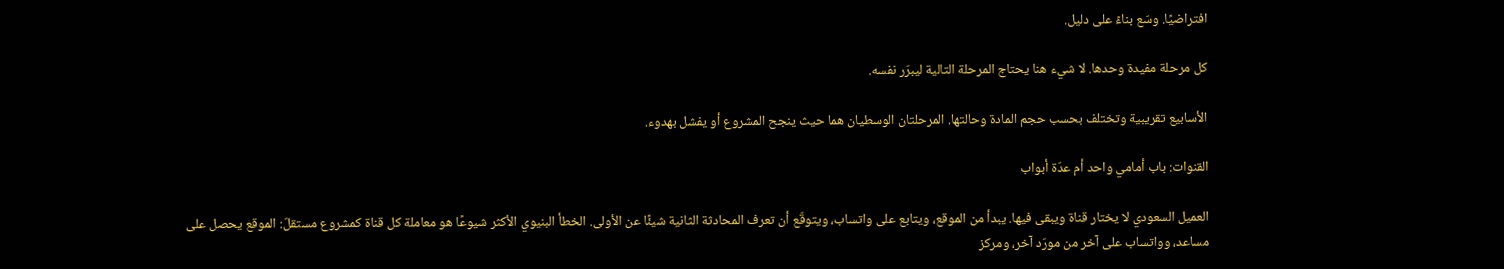افتراضيًا. وسّع بناءً على دليل.

كل مرحلة مفيدة وحدها. لا شيء هنا يحتاج المرحلة التالية ليبرّر نفسه.

الأسابيع تقريبية وتختلف بحسب حجم المادة وحالتها. المرحلتان الوسطيان هما حيث ينجح المشروع أو يفشل بهدوء.

القنوات: باب أمامي واحد أم عدّة أبواب

العميل السعودي لا يختار قناة ويبقى فيها. يبدأ من الموقع، ويتابع على واتساب، ويتوقّع أن تعرف المحادثة الثانية شيئًا عن الأولى. الخطأ البنيوي الأكثر شيوعًا هو معاملة كل قناة كمشروع مستقلّ: الموقع يحصل على مساعد، وواتساب على آخر من مورّد آخر، ومركز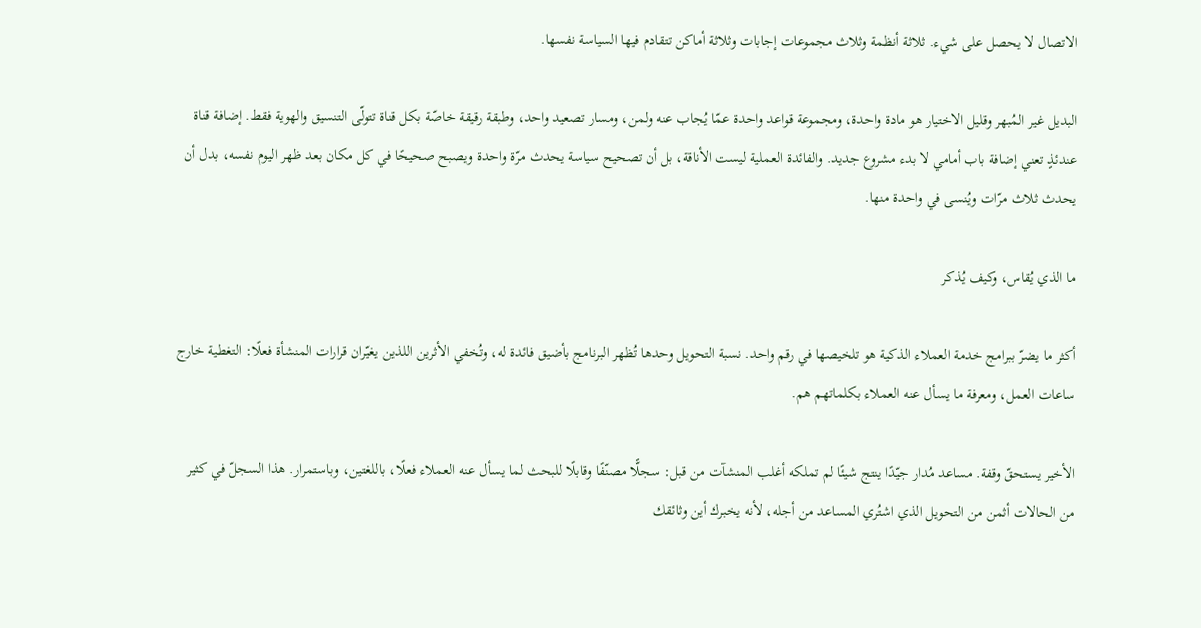الاتصال لا يحصل على شيء. ثلاثة أنظمة وثلاث مجموعات إجابات وثلاثة أماكن تتقادم فيها السياسة نفسها.

البديل غير المُبهر وقليل الاختيار هو مادة واحدة، ومجموعة قواعد واحدة عمّا يُجاب عنه ولمن، ومسار تصعيد واحد، وطبقة رقيقة خاصّة بكل قناة تتولّى التنسيق والهوية فقط. إضافة قناة عندئذٍ تعني إضافة باب أمامي لا بدء مشروع جديد. والفائدة العملية ليست الأناقة، بل أن تصحيح سياسة يحدث مرّة واحدة ويصبح صحيحًا في كل مكان بعد ظهر اليوم نفسه، بدل أن يحدث ثلاث مرّات ويُنسى في واحدة منها.

ما الذي يُقاس، وكيف يُذكر

أكثر ما يضرّ ببرامج خدمة العملاء الذكية هو تلخيصها في رقم واحد. نسبة التحويل وحدها تُظهر البرنامج بأضيق فائدة له، وتُخفي الأثرين اللذين يغيّران قرارات المنشأة فعلًا: التغطية خارج ساعات العمل، ومعرفة ما يسأل عنه العملاء بكلماتهم هم.

الأخير يستحقّ وقفة. مساعد مُدار جيّدًا ينتج شيئًا لم تملكه أغلب المنشآت من قبل: سجلًّا مصنّفًا وقابلًا للبحث لما يسأل عنه العملاء فعلًا، باللغتين، وباستمرار. هذا السجلّ في كثير من الحالات أثمن من التحويل الذي اشتُري المساعد من أجله، لأنه يخبرك أين وثائقك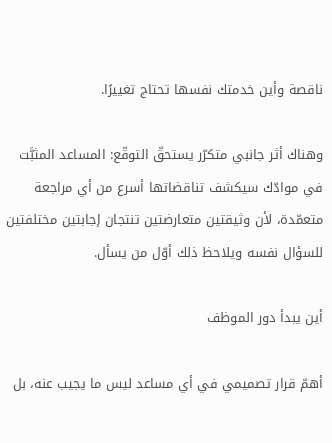ناقصة وأين خدمتك نفسها تحتاج تغييرًا.

وهناك أثر جانبي متكرّر يستحقّ التوقّع: المساعد المثبَّت في موادّك سيكشف تناقضاتها أسرع من أي مراجعة متعمّدة، لأن وثيقتين متعارضتين تنتجان إجابتين مختلفتين للسؤال نفسه ويلاحظ ذلك أوّل من يسأل.

أين يبدأ دور الموظف

أهمّ قرار تصميمي في أي مساعد ليس ما يجيب عنه، بل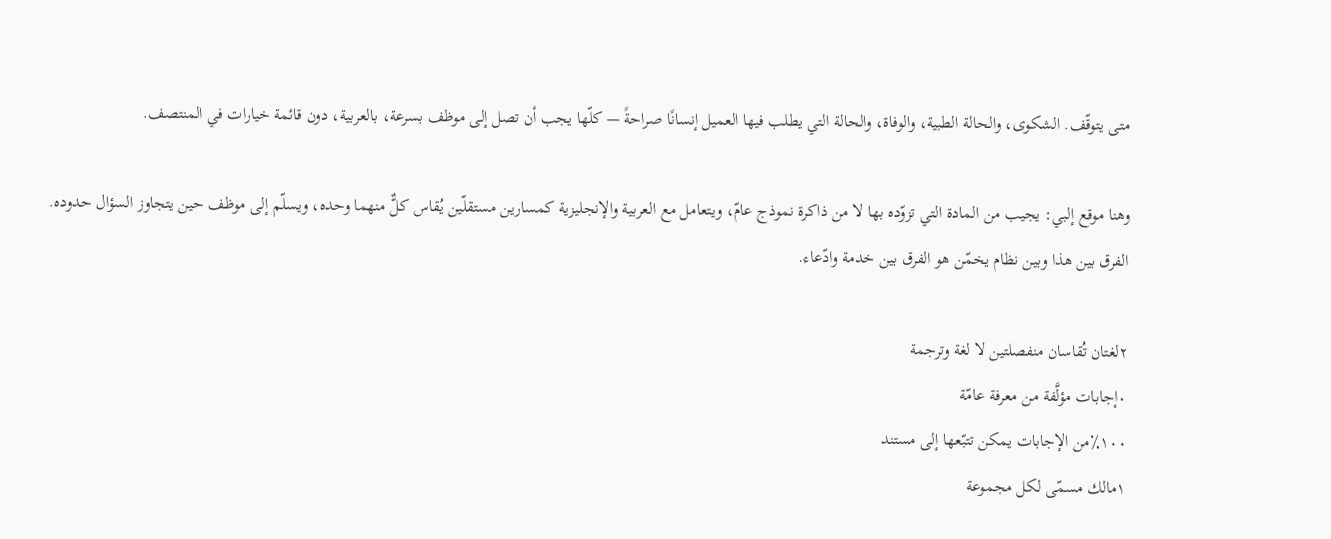متى يتوقّف. الشكوى، والحالة الطبية، والوفاة، والحالة التي يطلب فيها العميل إنسانًا صراحةً — كلّها يجب أن تصل إلى موظف بسرعة، بالعربية، دون قائمة خيارات في المنتصف.

وهنا موقع إلبي: يجيب من المادة التي تزوّده بها لا من ذاكرة نموذج عامّ، ويتعامل مع العربية والإنجليزية كمسارين مستقلّين يُقاس كلٌّ منهما وحده، ويسلّم إلى موظف حين يتجاوز السؤال حدوده. الفرق بين هذا وبين نظام يخمّن هو الفرق بين خدمة وادّعاء.

٢لغتان تُقاسان منفصلتين لا لغة وترجمة
٠إجابات مؤلَّفة من معرفة عامّة
١٠٠٪من الإجابات يمكن تتبّعها إلى مستند
١مالك مسمّى لكل مجموعة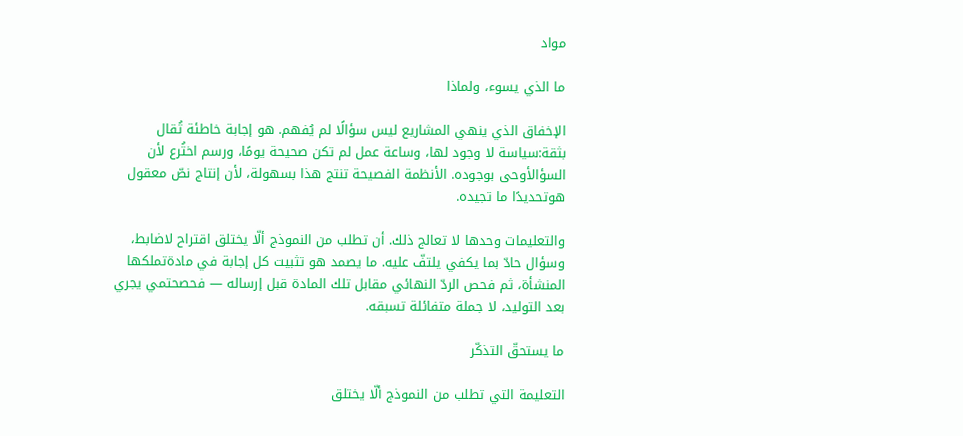مواد

ما الذي يسوء، ولماذا

الإخفاق الذي ينهي المشاريع ليس سؤالًا لم يُفهم. هو إجابة خاطئة تُقال بثقة:سياسة لا وجود لها، وساعة عمل لم تكن صحيحة يومًا، ورسم اختُرع لأن السؤالأوحى بوجوده. الأنظمة الفصيحة تنتج هذا بسهولة، لأن إنتاج نصّ معقول هوتحديدًا ما تجيده.

والتعليمات وحدها لا تعالج ذلك. أن تطلب من النموذج ألّا يختلق اقتراح لاضابط، وسؤال حادّ بما يكفي يلتفّ عليه. ما يصمد هو تثبيت كل إجابة في مادةتملكها المنشأة، ثم فحص الردّ النهائي مقابل تلك المادة قبل إرساله — فحصحتمي يجري بعد التوليد، لا جملة متفائلة تسبقه.

ما يستحقّ التذكّر

التعليمة التي تطلب من النموذج ألّا يختلق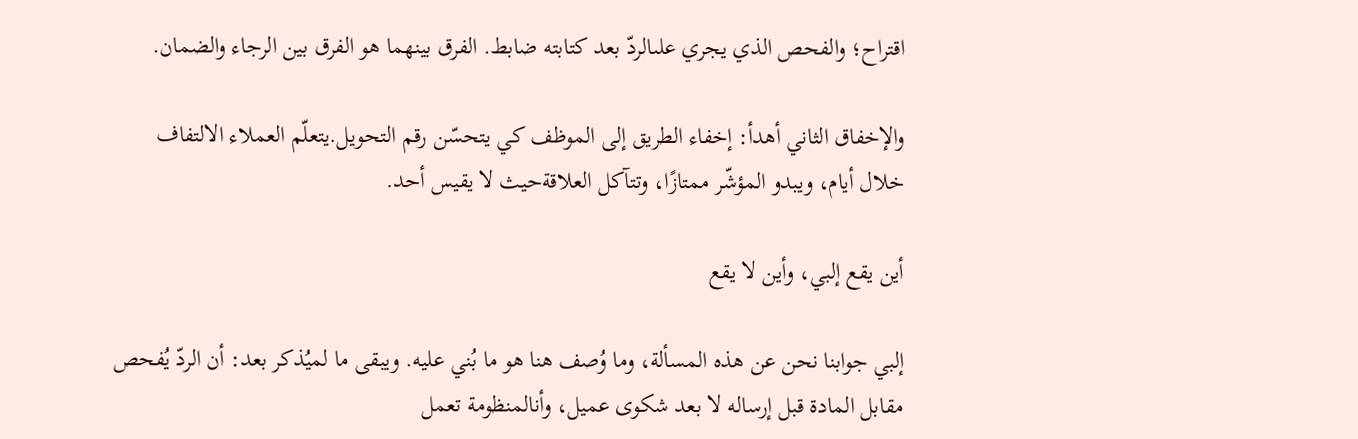اقتراح؛ والفحص الذي يجري علىالردّ بعد كتابته ضابط. الفرق بينهما هو الفرق بين الرجاء والضمان.

والإخفاق الثاني أهدأ: إخفاء الطريق إلى الموظف كي يتحسّن رقم التحويل.يتعلّم العملاء الالتفاف خلال أيام، ويبدو المؤشّر ممتازًا، وتتآكل العلاقةحيث لا يقيس أحد.

أين يقع إلبي، وأين لا يقع

إلبي جوابنا نحن عن هذه المسألة، وما وُصف هنا هو ما بُني عليه. ويبقى ما لميُذكر بعد: أن الردّ يُفحص مقابل المادة قبل إرساله لا بعد شكوى عميل، وأنالمنظومة تعمل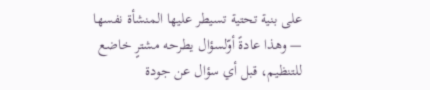على بنية تحتية تسيطر عليها المنشأة نفسها — وهذا عادةً أوّلسؤال يطرحه مشترٍ خاضع للتنظيم، قبل أي سؤال عن جودة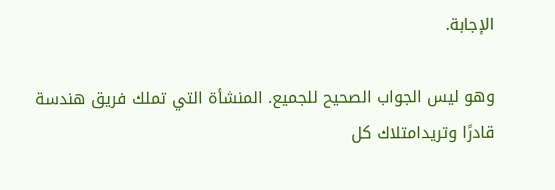الإجابة.

وهو ليس الجواب الصحيح للجميع. المنشأة التي تملك فريق هندسة قادرًا وتريدامتلاك كل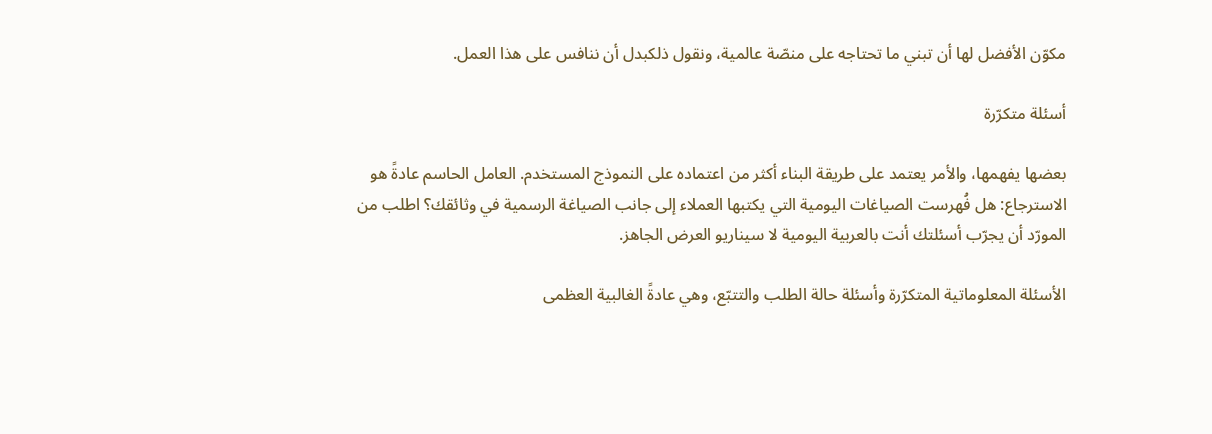مكوّن الأفضل لها أن تبني ما تحتاجه على منصّة عالمية، ونقول ذلكبدل أن ننافس على هذا العمل.

أسئلة متكرّرة

بعضها يفهمها، والأمر يعتمد على طريقة البناء أكثر من اعتماده على النموذج المستخدم. العامل الحاسم عادةً هو الاسترجاع: هل فُهرست الصياغات اليومية التي يكتبها العملاء إلى جانب الصياغة الرسمية في وثائقك؟ اطلب من المورّد أن يجرّب أسئلتك أنت بالعربية اليومية لا سيناريو العرض الجاهز.

الأسئلة المعلوماتية المتكرّرة وأسئلة حالة الطلب والتتبّع، وهي عادةً الغالبية العظمى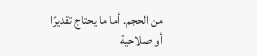من الحجم. أما ما يحتاج تقديرًا أو صلاحية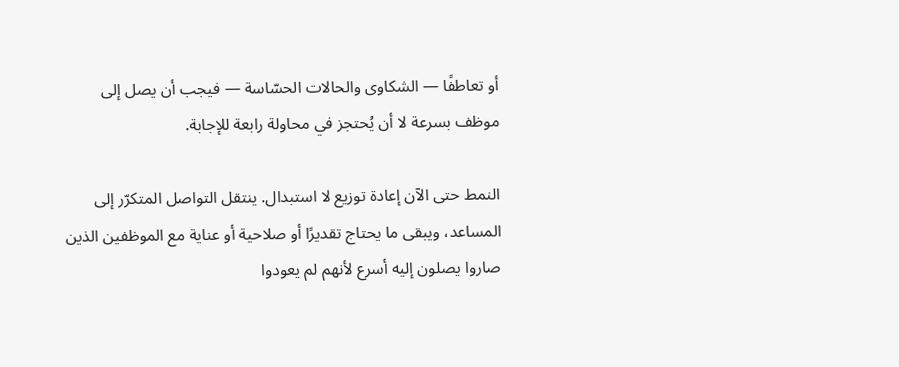أو تعاطفًا — الشكاوى والحالات الحسّاسة — فيجب أن يصل إلى موظف بسرعة لا أن يُحتجز في محاولة رابعة للإجابة.

النمط حتى الآن إعادة توزيع لا استبدال. ينتقل التواصل المتكرّر إلى المساعد، ويبقى ما يحتاج تقديرًا أو صلاحية أو عناية مع الموظفين الذين صاروا يصلون إليه أسرع لأنهم لم يعودوا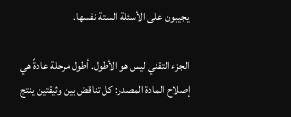يجيبون على الأسئلة الستة نفسها.

الجزء التقني ليس هو الأطول. أطول مرحلة عادةً هي إصلاح المادة المصدر: كل تناقض بين وثيقتين ينتج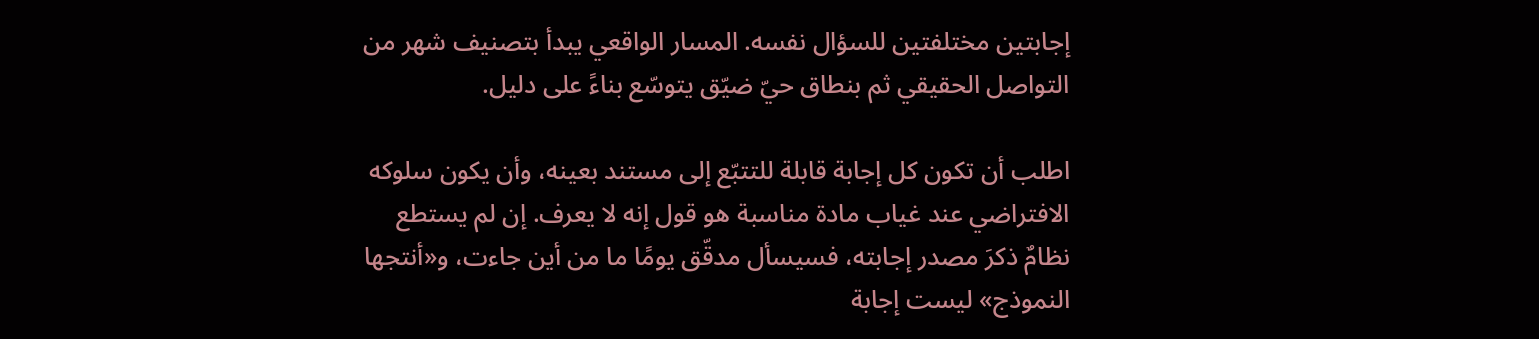إجابتين مختلفتين للسؤال نفسه. المسار الواقعي يبدأ بتصنيف شهر من التواصل الحقيقي ثم بنطاق حيّ ضيّق يتوسّع بناءً على دليل.

اطلب أن تكون كل إجابة قابلة للتتبّع إلى مستند بعينه، وأن يكون سلوكه الافتراضي عند غياب مادة مناسبة هو قول إنه لا يعرف. إن لم يستطع نظامٌ ذكرَ مصدر إجابته، فسيسأل مدقّق يومًا ما من أين جاءت، و«أنتجها النموذج» ليست إجابة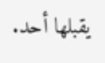يقبلها أحد.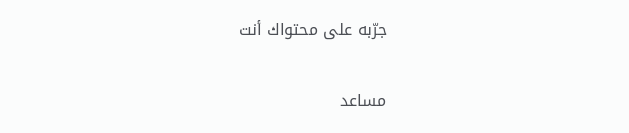جرّبه على محتواك أنت

مساعد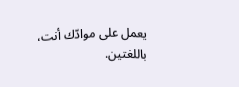يعمل على موادّك أنت، باللغتين.